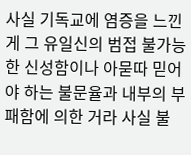사실 기독교에 염증을 느낀게 그 유일신의 범접 불가능한 신성함이나 아묻따 믿어야 하는 불문율과 내부의 부패함에 의한 거라 사실 불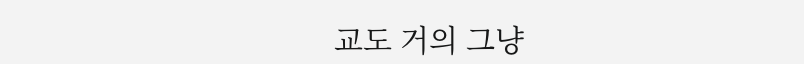교도 거의 그냥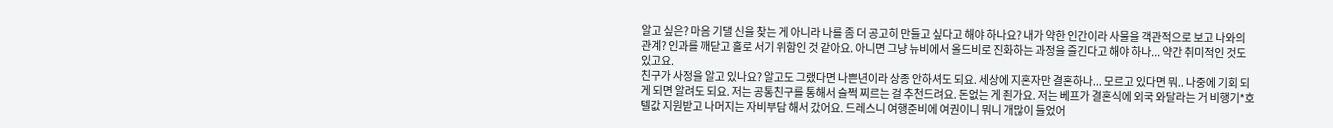알고 싶은? 마음 기댈 신을 찾는 게 아니라 나를 좀 더 공고히 만들고 싶다고 해야 하나요? 내가 약한 인간이라 사물을 객관적으로 보고 나와의 관계? 인과를 깨닫고 홀로 서기 위함인 것 같아요. 아니면 그냥 뉴비에서 올드비로 진화하는 과정을 즐긴다고 해야 하나... 약간 취미적인 것도 있고요.
친구가 사정을 알고 있나요? 알고도 그랬다면 나쁜년이라 상종 안하셔도 되요. 세상에 지혼자만 결혼하나... 모르고 있다면 뭐.. 나중에 기회 되게 되면 알려도 되요. 저는 공통친구를 통해서 슬쩍 찌르는 걸 추천드려요. 돈없는 게 죈가요. 저는 베프가 결혼식에 외국 와달라는 거 비행기*호텔값 지원받고 나머지는 자비부담 해서 갔어요. 드레스니 여행준비에 여권이니 뭐니 개많이 들었어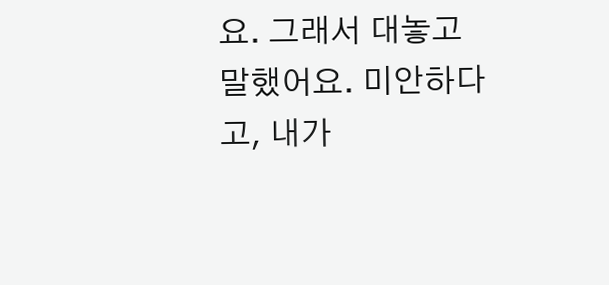요. 그래서 대놓고 말했어요. 미안하다고, 내가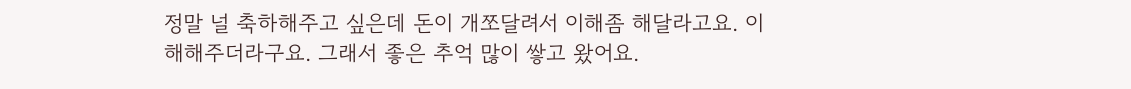정말 널 축하해주고 싶은데 돈이 개쪼달려서 이해좀 해달라고요. 이해해주더라구요. 그래서 좋은 추억 많이 쌓고 왔어요.